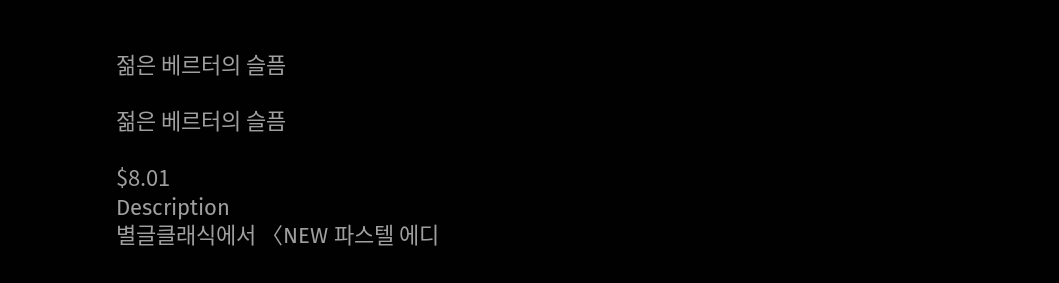젊은 베르터의 슬픔

젊은 베르터의 슬픔

$8.01
Description
별글클래식에서 〈NEW 파스텔 에디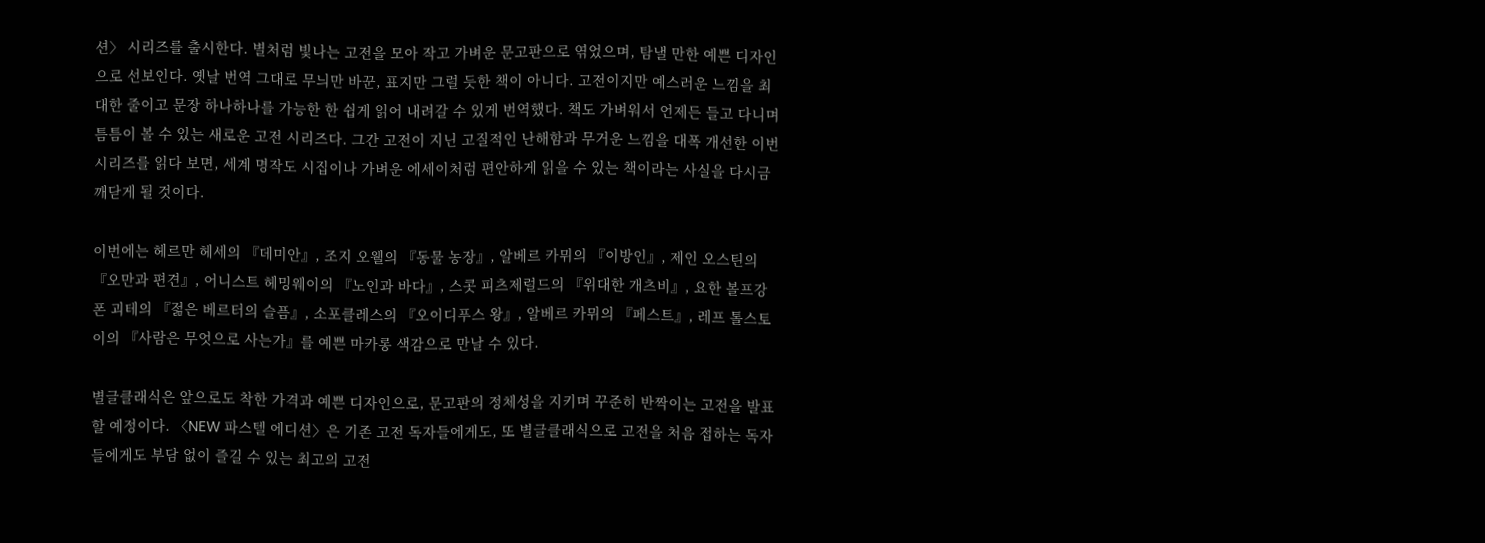션〉 시리즈를 출시한다. 별처럼 빛나는 고전을 모아 작고 가벼운 문고판으로 엮었으며, 탐낼 만한 예쁜 디자인으로 선보인다. 옛날 번역 그대로 무늬만 바꾼, 표지만 그럴 듯한 책이 아니다. 고전이지만 예스러운 느낌을 최대한 줄이고 문장 하나하나를 가능한 한 쉽게 읽어 내려갈 수 있게 번역했다. 책도 가벼워서 언제든 들고 다니며 틈틈이 볼 수 있는 새로운 고전 시리즈다. 그간 고전이 지닌 고질적인 난해함과 무거운 느낌을 대폭 개선한 이번 시리즈를 읽다 보면, 세계 명작도 시집이나 가벼운 에세이처럼 편안하게 읽을 수 있는 책이라는 사실을 다시금 깨닫게 될 것이다.

이번에는 헤르만 헤세의 『데미안』, 조지 오웰의 『동물 농장』, 알베르 카뮈의 『이방인』, 제인 오스틴의 『오만과 편견』, 어니스트 헤밍웨이의 『노인과 바다』, 스콧 피츠제럴드의 『위대한 개츠비』, 요한 볼프강 폰 괴테의 『젊은 베르터의 슬픔』, 소포클레스의 『오이디푸스 왕』, 알베르 카뮈의 『페스트』, 레프 톨스토이의 『사람은 무엇으로 사는가』를 예쁜 마카롱 색감으로 만날 수 있다.

별글클래식은 앞으로도 착한 가격과 예쁜 디자인으로, 문고판의 정체성을 지키며 꾸준히 반짝이는 고전을 발표할 예정이다. 〈NEW 파스텔 에디션〉은 기존 고전 독자들에게도, 또 별글클래식으로 고전을 처음 접하는 독자들에게도 부담 없이 즐길 수 있는 최고의 고전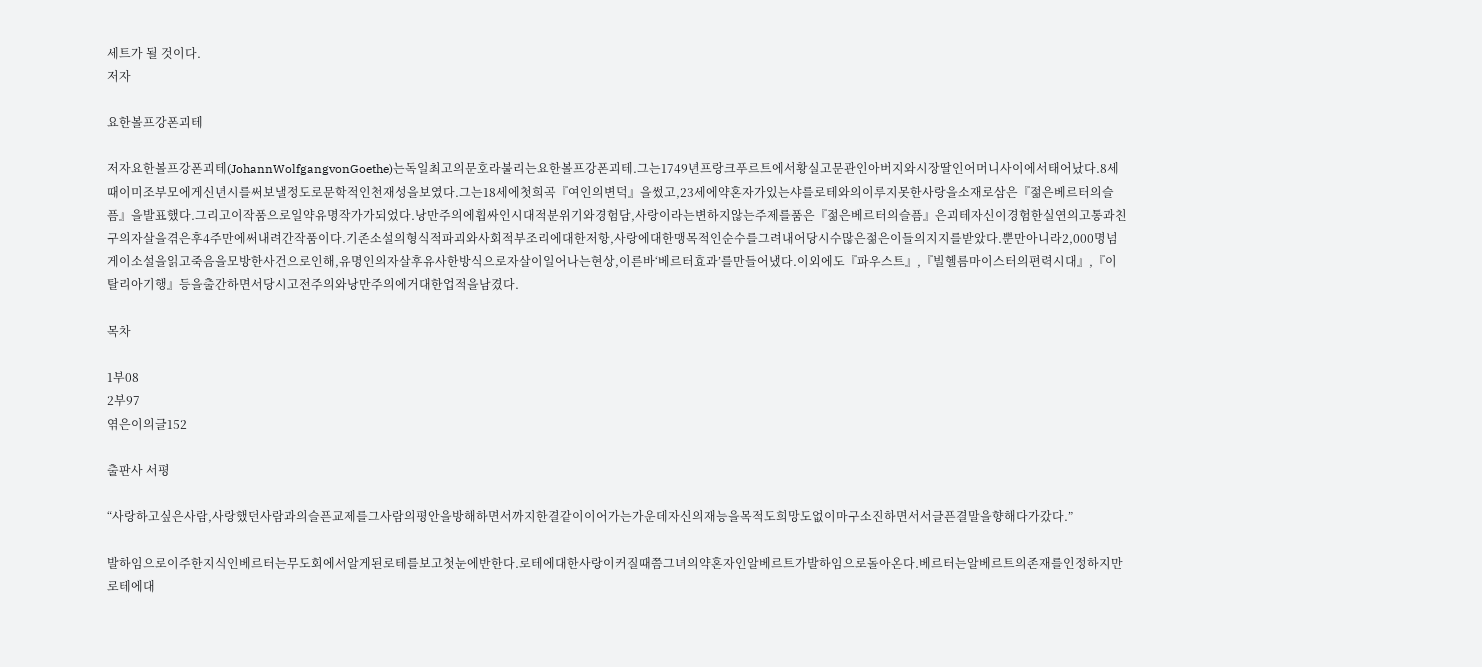세트가 될 것이다.
저자

요한볼프강폰괴테

저자요한볼프강폰괴테(JohannWolfgangvonGoethe)는독일최고의문호라불리는요한볼프강폰괴테.그는1749년프랑크푸르트에서황실고문관인아버지와시장딸인어머니사이에서태어났다.8세때이미조부모에게신년시를써보낼정도로문학적인천재성을보였다.그는18세에첫희곡『여인의변덕』을썼고,23세에약혼자가있는샤를로테와의이루지못한사랑을소재로삼은『젊은베르터의슬픔』을발표했다.그리고이작품으로일약유명작가가되었다.낭만주의에휩싸인시대적분위기와경험담,사랑이라는변하지않는주제를품은『젊은베르터의슬픔』은괴테자신이경험한실연의고통과친구의자살을겪은후4주만에써내려간작품이다.기존소설의형식적파괴와사회적부조리에대한저항,사랑에대한맹목적인순수를그려내어당시수많은젊은이들의지지를받았다.뿐만아니라2,000명넘게이소설을읽고죽음을모방한사건으로인해,유명인의자살후유사한방식으로자살이일어나는현상,이른바‘베르터효과’를만들어냈다.이외에도『파우스트』,『빌헬름마이스터의편력시대』,『이탈리아기행』등을출간하면서당시고전주의와낭만주의에거대한업적을남겼다.

목차

1부08
2부97
엮은이의글152

출판사 서평

“사랑하고싶은사람,사랑했던사람과의슬픈교제를그사람의평안을방해하면서까지한결같이이어가는가운데자신의재능을목적도희망도없이마구소진하면서서글픈결말을향해다가갔다.”

발하임으로이주한지식인베르터는무도회에서알게된로테를보고첫눈에반한다.로테에대한사랑이커질때쯤그녀의약혼자인알베르트가발하임으로돌아온다.베르터는알베르트의존재를인정하지만로테에대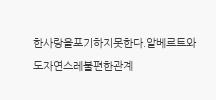한사랑을포기하지못한다.알베르트와도자연스레불편한관계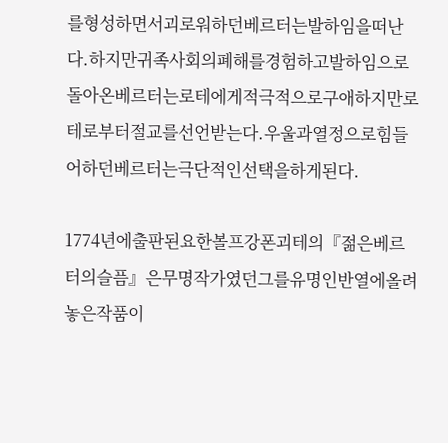를형성하면서괴로워하던베르터는발하임을떠난다.하지만귀족사회의폐해를경험하고발하임으로돌아온베르터는로테에게적극적으로구애하지만로테로부터절교를선언받는다.우울과열정으로힘들어하던베르터는극단적인선택을하게된다.

1774년에출판된요한볼프강폰괴테의『젊은베르터의슬픔』은무명작가였던그를유명인반열에올려놓은작품이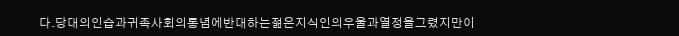다.당대의인습과귀족사회의통념에반대하는젊은지식인의우울과열정을그렸지만이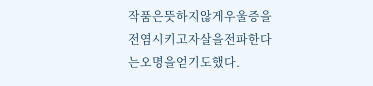작품은뜻하지않게우울증을전염시키고자살을전파한다는오명을얻기도했다.